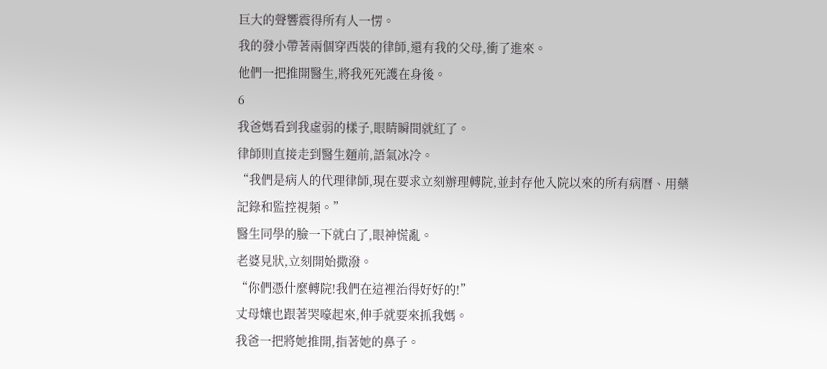巨大的聲響震得所有人一愣。
我的發小帶著兩個穿西裝的律師,還有我的父母,衝了進來。
他們一把推開醫生,將我死死護在身後。
6
我爸媽看到我虛弱的樣子,眼睛瞬間就紅了。
律師則直接走到醫生麵前,語氣冰冷。
“我們是病人的代理律師,現在要求立刻辦理轉院,並封存他入院以來的所有病曆、用藥記錄和監控視頻。”
醫生同學的臉一下就白了,眼神慌亂。
老婆見狀,立刻開始撒潑。
“你們憑什麼轉院!我們在這裡治得好好的!”
丈母孃也跟著哭嚎起來,伸手就要來抓我媽。
我爸一把將她推開,指著她的鼻子。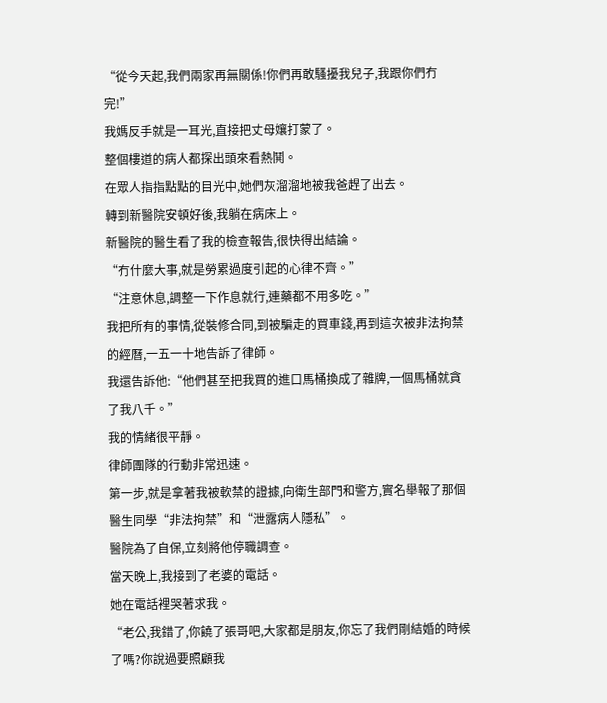“從今天起,我們兩家再無關係!你們再敢騷擾我兒子,我跟你們冇完!”
我媽反手就是一耳光,直接把丈母孃打蒙了。
整個樓道的病人都探出頭來看熱鬨。
在眾人指指點點的目光中,她們灰溜溜地被我爸趕了出去。
轉到新醫院安頓好後,我躺在病床上。
新醫院的醫生看了我的檢查報告,很快得出結論。
“冇什麼大事,就是勞累過度引起的心律不齊。”
“注意休息,調整一下作息就行,連藥都不用多吃。”
我把所有的事情,從裝修合同,到被騙走的買車錢,再到這次被非法拘禁的經曆,一五一十地告訴了律師。
我還告訴他:“他們甚至把我買的進口馬桶換成了雜牌,一個馬桶就貪了我八千。”
我的情緒很平靜。
律師團隊的行動非常迅速。
第一步,就是拿著我被軟禁的證據,向衛生部門和警方,實名舉報了那個醫生同學“非法拘禁”和“泄露病人隱私”。
醫院為了自保,立刻將他停職調查。
當天晚上,我接到了老婆的電話。
她在電話裡哭著求我。
“老公,我錯了,你饒了張哥吧,大家都是朋友,你忘了我們剛結婚的時候了嗎?你說過要照顧我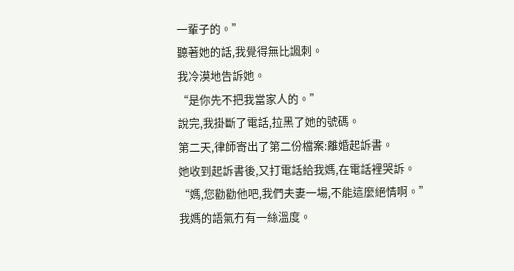一輩子的。”
聽著她的話,我覺得無比諷刺。
我冷漠地告訴她。
“是你先不把我當家人的。”
說完,我掛斷了電話,拉黑了她的號碼。
第二天,律師寄出了第二份檔案:離婚起訴書。
她收到起訴書後,又打電話給我媽,在電話裡哭訴。
“媽,您勸勸他吧,我們夫妻一場,不能這麼絕情啊。”
我媽的語氣冇有一絲溫度。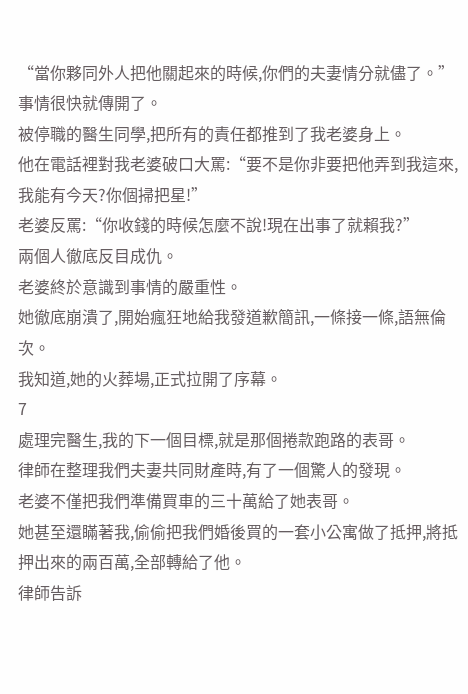“當你夥同外人把他關起來的時候,你們的夫妻情分就儘了。”
事情很快就傳開了。
被停職的醫生同學,把所有的責任都推到了我老婆身上。
他在電話裡對我老婆破口大罵:“要不是你非要把他弄到我這來,我能有今天?你個掃把星!”
老婆反罵:“你收錢的時候怎麼不說!現在出事了就賴我?”
兩個人徹底反目成仇。
老婆終於意識到事情的嚴重性。
她徹底崩潰了,開始瘋狂地給我發道歉簡訊,一條接一條,語無倫次。
我知道,她的火葬場,正式拉開了序幕。
7
處理完醫生,我的下一個目標,就是那個捲款跑路的表哥。
律師在整理我們夫妻共同財產時,有了一個驚人的發現。
老婆不僅把我們準備買車的三十萬給了她表哥。
她甚至還瞞著我,偷偷把我們婚後買的一套小公寓做了抵押,將抵押出來的兩百萬,全部轉給了他。
律師告訴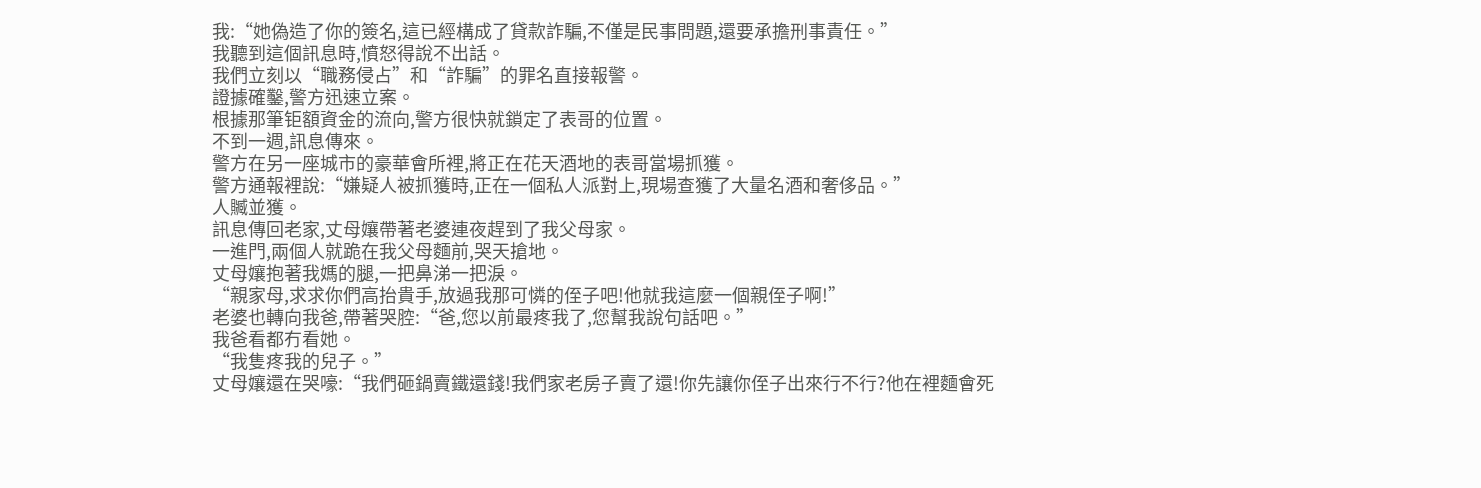我:“她偽造了你的簽名,這已經構成了貸款詐騙,不僅是民事問題,還要承擔刑事責任。”
我聽到這個訊息時,憤怒得說不出話。
我們立刻以“職務侵占”和“詐騙”的罪名直接報警。
證據確鑿,警方迅速立案。
根據那筆钜額資金的流向,警方很快就鎖定了表哥的位置。
不到一週,訊息傳來。
警方在另一座城市的豪華會所裡,將正在花天酒地的表哥當場抓獲。
警方通報裡說:“嫌疑人被抓獲時,正在一個私人派對上,現場查獲了大量名酒和奢侈品。”
人贓並獲。
訊息傳回老家,丈母孃帶著老婆連夜趕到了我父母家。
一進門,兩個人就跪在我父母麵前,哭天搶地。
丈母孃抱著我媽的腿,一把鼻涕一把淚。
“親家母,求求你們高抬貴手,放過我那可憐的侄子吧!他就我這麼一個親侄子啊!”
老婆也轉向我爸,帶著哭腔:“爸,您以前最疼我了,您幫我說句話吧。”
我爸看都冇看她。
“我隻疼我的兒子。”
丈母孃還在哭嚎:“我們砸鍋賣鐵還錢!我們家老房子賣了還!你先讓你侄子出來行不行?他在裡麵會死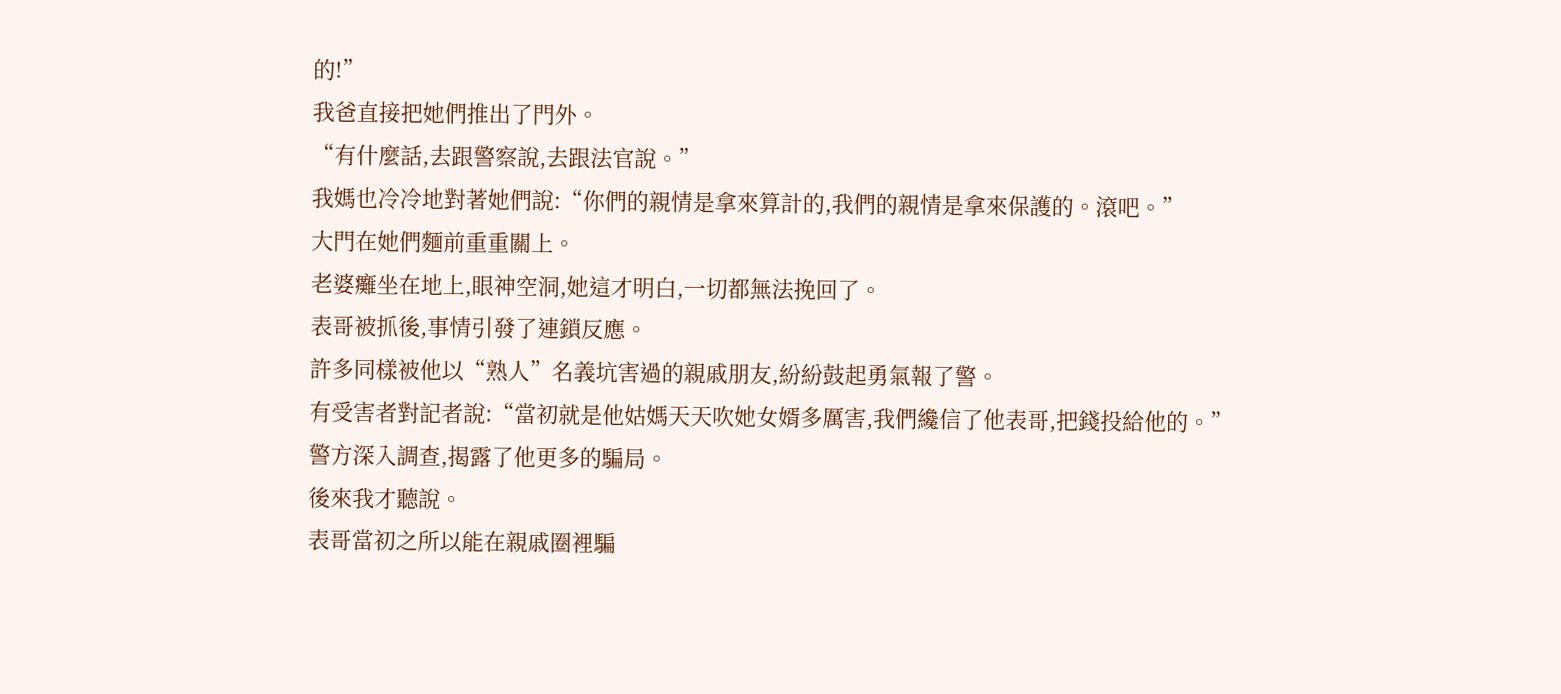的!”
我爸直接把她們推出了門外。
“有什麼話,去跟警察說,去跟法官說。”
我媽也冷冷地對著她們說:“你們的親情是拿來算計的,我們的親情是拿來保護的。滾吧。”
大門在她們麵前重重關上。
老婆癱坐在地上,眼神空洞,她這才明白,一切都無法挽回了。
表哥被抓後,事情引發了連鎖反應。
許多同樣被他以“熟人”名義坑害過的親戚朋友,紛紛鼓起勇氣報了警。
有受害者對記者說:“當初就是他姑媽天天吹她女婿多厲害,我們纔信了他表哥,把錢投給他的。”
警方深入調查,揭露了他更多的騙局。
後來我才聽說。
表哥當初之所以能在親戚圈裡騙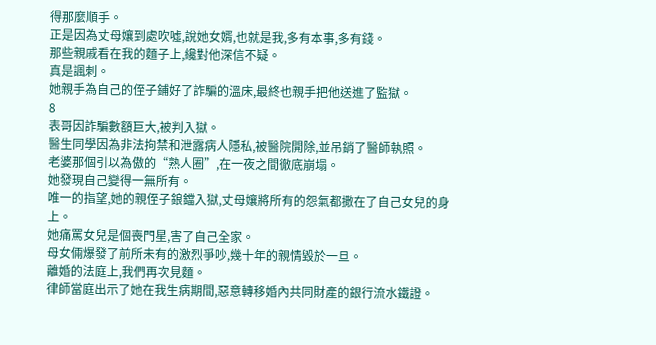得那麼順手。
正是因為丈母孃到處吹噓,說她女婿,也就是我,多有本事,多有錢。
那些親戚看在我的麵子上,纔對他深信不疑。
真是諷刺。
她親手為自己的侄子鋪好了詐騙的溫床,最終也親手把他送進了監獄。
8
表哥因詐騙數額巨大,被判入獄。
醫生同學因為非法拘禁和泄露病人隱私,被醫院開除,並吊銷了醫師執照。
老婆那個引以為傲的“熟人圈”,在一夜之間徹底崩塌。
她發現自己變得一無所有。
唯一的指望,她的親侄子鋃鐺入獄,丈母孃將所有的怨氣都撒在了自己女兒的身上。
她痛罵女兒是個喪門星,害了自己全家。
母女倆爆發了前所未有的激烈爭吵,幾十年的親情毀於一旦。
離婚的法庭上,我們再次見麵。
律師當庭出示了她在我生病期間,惡意轉移婚內共同財產的銀行流水鐵證。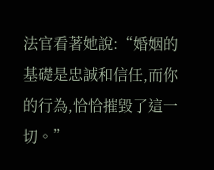法官看著她說:“婚姻的基礎是忠誠和信任,而你的行為,恰恰摧毀了這一切。”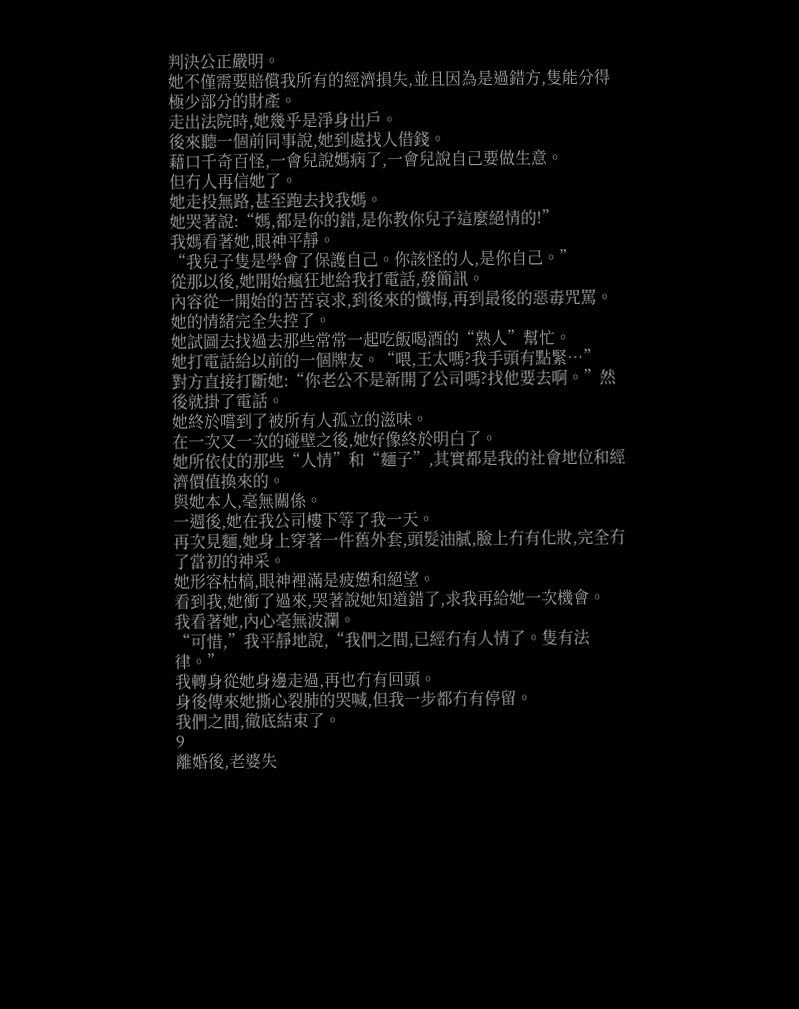判決公正嚴明。
她不僅需要賠償我所有的經濟損失,並且因為是過錯方,隻能分得極少部分的財產。
走出法院時,她幾乎是淨身出戶。
後來聽一個前同事說,她到處找人借錢。
藉口千奇百怪,一會兒說媽病了,一會兒說自己要做生意。
但冇人再信她了。
她走投無路,甚至跑去找我媽。
她哭著說:“媽,都是你的錯,是你教你兒子這麼絕情的!”
我媽看著她,眼神平靜。
“我兒子隻是學會了保護自己。你該怪的人,是你自己。”
從那以後,她開始瘋狂地給我打電話,發簡訊。
內容從一開始的苦苦哀求,到後來的懺悔,再到最後的惡毒咒罵。
她的情緒完全失控了。
她試圖去找過去那些常常一起吃飯喝酒的“熟人”幫忙。
她打電話給以前的一個牌友。“喂,王太嗎?我手頭有點緊…”
對方直接打斷她:“你老公不是新開了公司嗎?找他要去啊。”然後就掛了電話。
她終於嚐到了被所有人孤立的滋味。
在一次又一次的碰壁之後,她好像終於明白了。
她所依仗的那些“人情”和“麵子”,其實都是我的社會地位和經濟價值換來的。
與她本人,毫無關係。
一週後,她在我公司樓下等了我一天。
再次見麵,她身上穿著一件舊外套,頭髮油膩,臉上冇有化妝,完全冇了當初的神采。
她形容枯槁,眼神裡滿是疲憊和絕望。
看到我,她衝了過來,哭著說她知道錯了,求我再給她一次機會。
我看著她,內心毫無波瀾。
“可惜,”我平靜地說,“我們之間,已經冇有人情了。隻有法律。”
我轉身從她身邊走過,再也冇有回頭。
身後傳來她撕心裂肺的哭喊,但我一步都冇有停留。
我們之間,徹底結束了。
9
離婚後,老婆失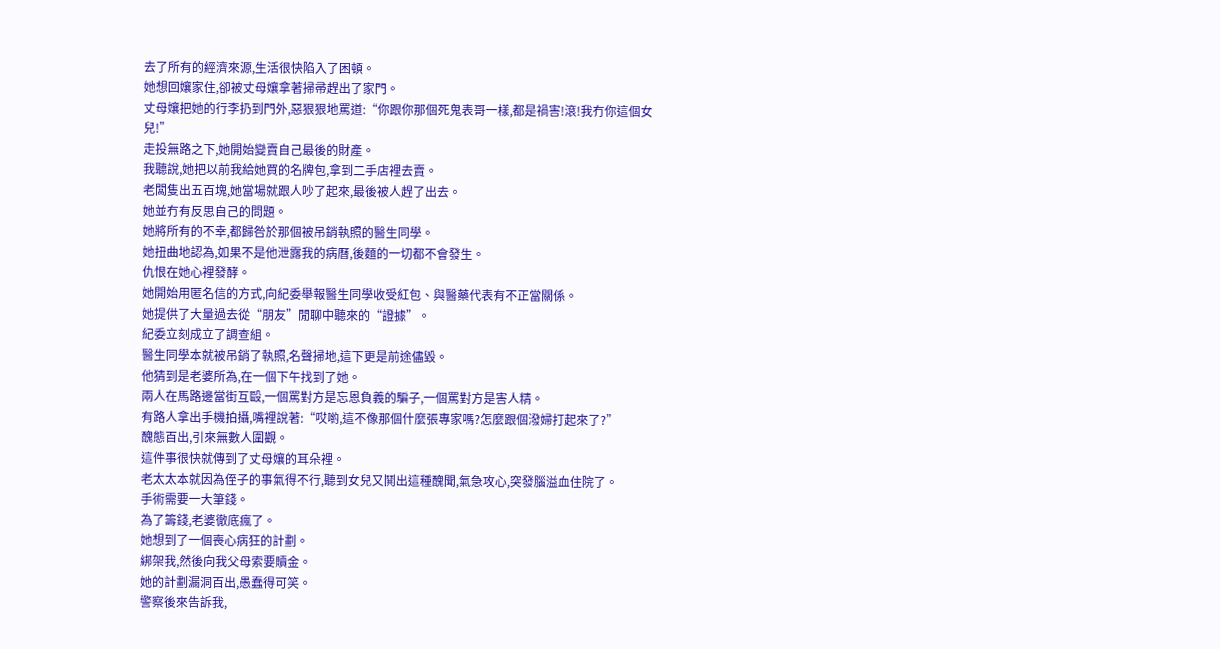去了所有的經濟來源,生活很快陷入了困頓。
她想回孃家住,卻被丈母孃拿著掃帚趕出了家門。
丈母孃把她的行李扔到門外,惡狠狠地罵道:“你跟你那個死鬼表哥一樣,都是禍害!滾!我冇你這個女兒!”
走投無路之下,她開始變賣自己最後的財產。
我聽說,她把以前我給她買的名牌包,拿到二手店裡去賣。
老闆隻出五百塊,她當場就跟人吵了起來,最後被人趕了出去。
她並冇有反思自己的問題。
她將所有的不幸,都歸咎於那個被吊銷執照的醫生同學。
她扭曲地認為,如果不是他泄露我的病曆,後麵的一切都不會發生。
仇恨在她心裡發酵。
她開始用匿名信的方式,向紀委舉報醫生同學收受紅包、與醫藥代表有不正當關係。
她提供了大量過去從“朋友”閒聊中聽來的“證據”。
紀委立刻成立了調查組。
醫生同學本就被吊銷了執照,名聲掃地,這下更是前途儘毀。
他猜到是老婆所為,在一個下午找到了她。
兩人在馬路邊當街互毆,一個罵對方是忘恩負義的騙子,一個罵對方是害人精。
有路人拿出手機拍攝,嘴裡說著:“哎喲,這不像那個什麼張專家嗎?怎麼跟個潑婦打起來了?”
醜態百出,引來無數人圍觀。
這件事很快就傳到了丈母孃的耳朵裡。
老太太本就因為侄子的事氣得不行,聽到女兒又鬨出這種醜聞,氣急攻心,突發腦溢血住院了。
手術需要一大筆錢。
為了籌錢,老婆徹底瘋了。
她想到了一個喪心病狂的計劃。
綁架我,然後向我父母索要贖金。
她的計劃漏洞百出,愚蠢得可笑。
警察後來告訴我,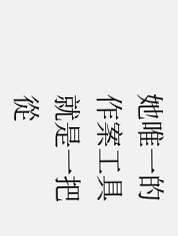她唯一的作案工具就是一把從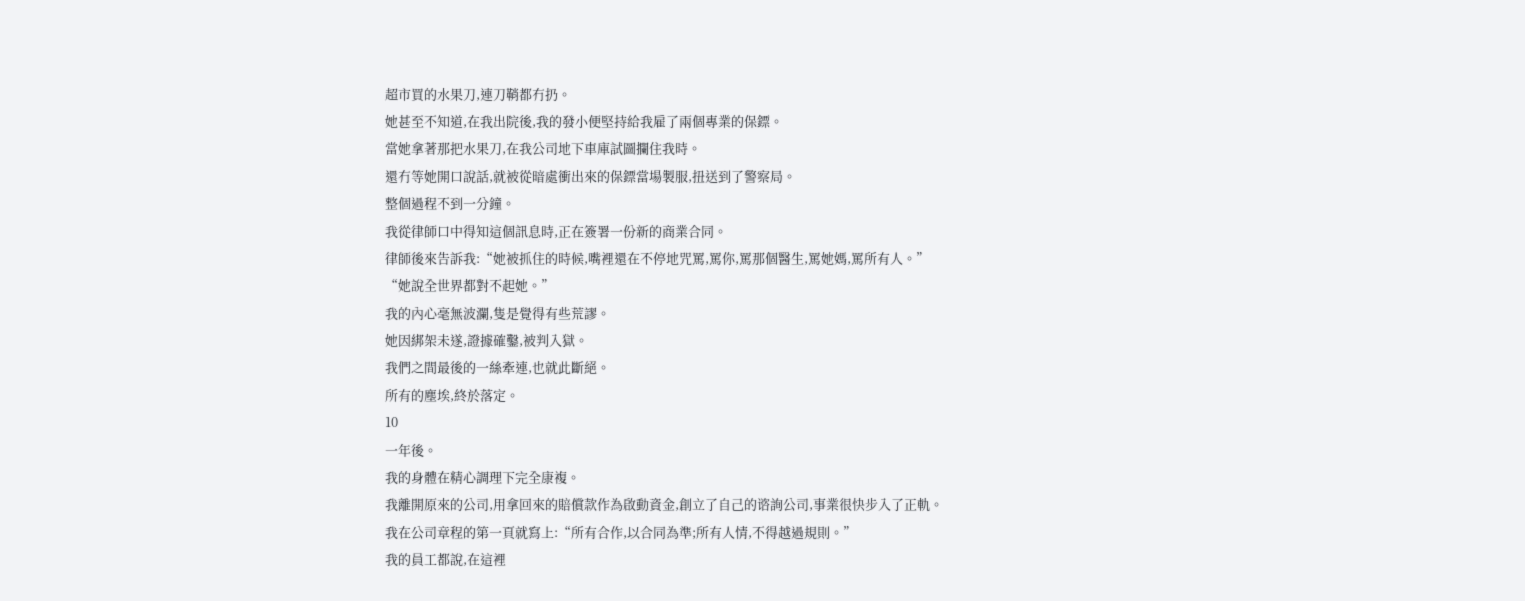超市買的水果刀,連刀鞘都冇扔。
她甚至不知道,在我出院後,我的發小便堅持給我雇了兩個專業的保鏢。
當她拿著那把水果刀,在我公司地下車庫試圖攔住我時。
還冇等她開口說話,就被從暗處衝出來的保鏢當場製服,扭送到了警察局。
整個過程不到一分鐘。
我從律師口中得知這個訊息時,正在簽署一份新的商業合同。
律師後來告訴我:“她被抓住的時候,嘴裡還在不停地咒罵,罵你,罵那個醫生,罵她媽,罵所有人。”
“她說全世界都對不起她。”
我的內心毫無波瀾,隻是覺得有些荒謬。
她因綁架未遂,證據確鑿,被判入獄。
我們之間最後的一絲牽連,也就此斷絕。
所有的塵埃,終於落定。
10
一年後。
我的身體在精心調理下完全康複。
我離開原來的公司,用拿回來的賠償款作為啟動資金,創立了自己的谘詢公司,事業很快步入了正軌。
我在公司章程的第一頁就寫上:“所有合作,以合同為準;所有人情,不得越過規則。”
我的員工都說,在這裡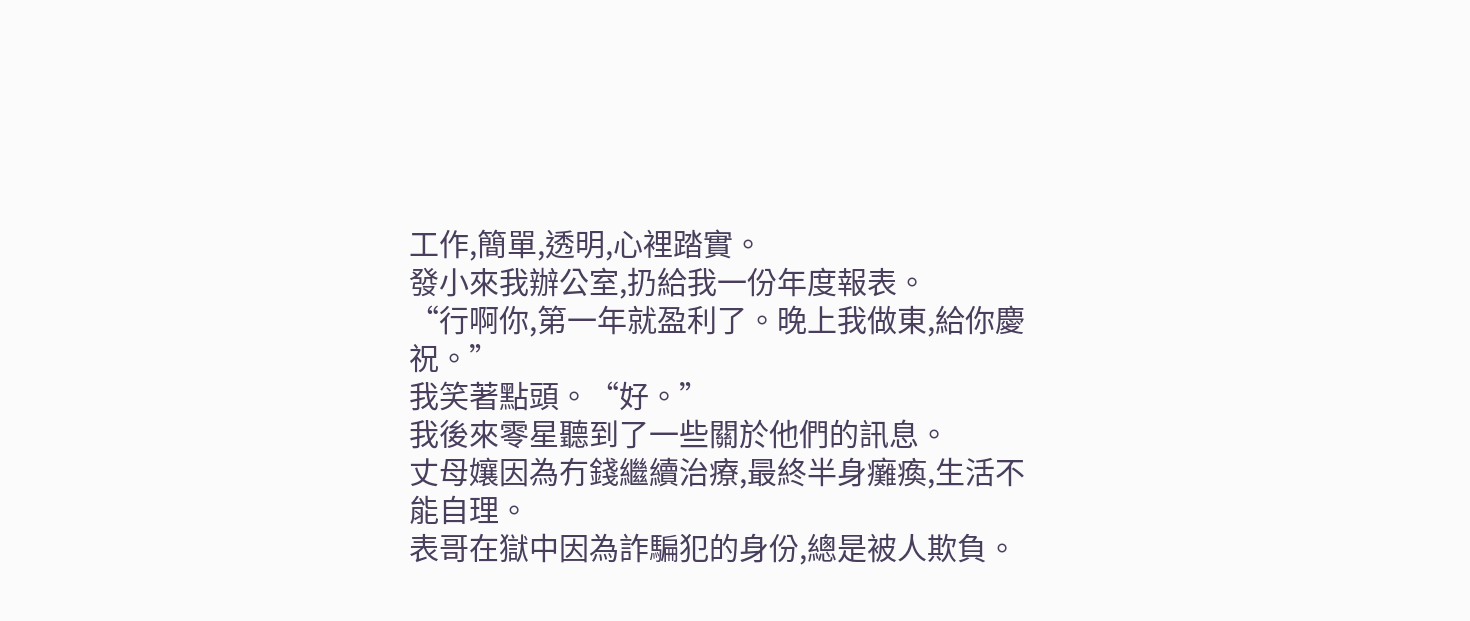工作,簡單,透明,心裡踏實。
發小來我辦公室,扔給我一份年度報表。
“行啊你,第一年就盈利了。晚上我做東,給你慶祝。”
我笑著點頭。“好。”
我後來零星聽到了一些關於他們的訊息。
丈母孃因為冇錢繼續治療,最終半身癱瘓,生活不能自理。
表哥在獄中因為詐騙犯的身份,總是被人欺負。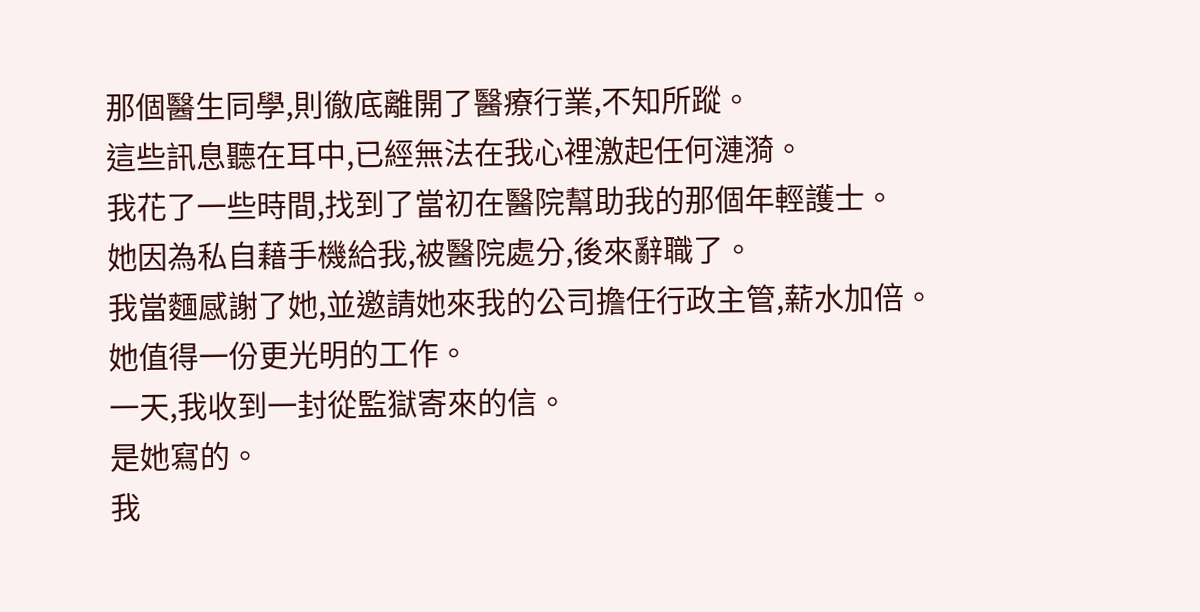那個醫生同學,則徹底離開了醫療行業,不知所蹤。
這些訊息聽在耳中,已經無法在我心裡激起任何漣漪。
我花了一些時間,找到了當初在醫院幫助我的那個年輕護士。
她因為私自藉手機給我,被醫院處分,後來辭職了。
我當麵感謝了她,並邀請她來我的公司擔任行政主管,薪水加倍。
她值得一份更光明的工作。
一天,我收到一封從監獄寄來的信。
是她寫的。
我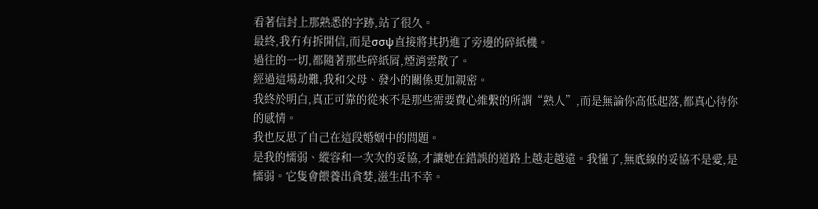看著信封上那熟悉的字跡,站了很久。
最終,我冇有拆開信,而是σσψ直接將其扔進了旁邊的碎紙機。
過往的一切,都隨著那些碎紙屑,煙消雲散了。
經過這場劫難,我和父母、發小的關係更加親密。
我終於明白,真正可靠的從來不是那些需要費心維繫的所謂“熟人”,而是無論你高低起落,都真心待你的感情。
我也反思了自己在這段婚姻中的問題。
是我的懦弱、縱容和一次次的妥協,才讓她在錯誤的道路上越走越遠。我懂了,無底線的妥協不是愛,是懦弱。它隻會餵養出貪婪,滋生出不幸。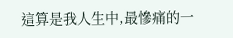這算是我人生中,最慘痛的一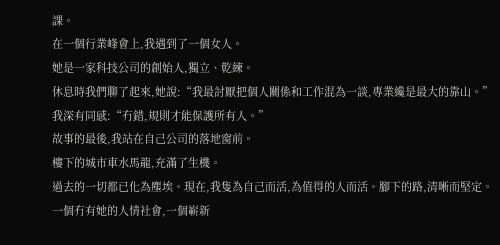課。
在一個行業峰會上,我遇到了一個女人。
她是一家科技公司的創始人,獨立、乾練。
休息時我們聊了起來,她說:“我最討厭把個人關係和工作混為一談,專業纔是最大的靠山。”
我深有同感:“冇錯,規則才能保護所有人。”
故事的最後,我站在自己公司的落地窗前。
樓下的城市車水馬龍,充滿了生機。
過去的一切都已化為塵埃。現在,我隻為自己而活,為值得的人而活。腳下的路,清晰而堅定。
一個冇有她的人情社會,一個嶄新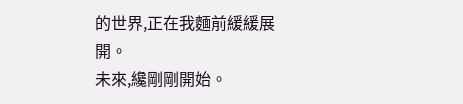的世界,正在我麵前緩緩展開。
未來,纔剛剛開始。